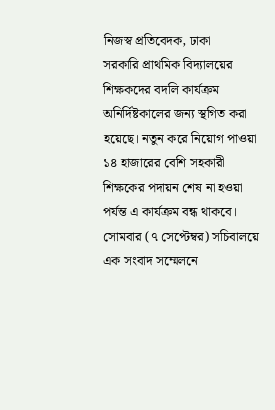নিজস্ব প্রতিবেদক, ঢাকা
সরকারি প্রাথমিক বিদ্যালয়ের শিক্ষকদের বদলি কার্যক্রম অনির্দিষ্টকালের জন্য স্থগিত করা হয়েছে। নতুন করে নিয়োগ পাওয়া ১৪ হাজারের বেশি সহকারী শিক্ষকের পদায়ন শেষ না হওয়া পর্যন্ত এ কার্যক্রম বন্ধ থাকবে। সোমবার (৭ সেপ্টেম্বর) সচিবালয়ে এক সংবাদ সম্মেলনে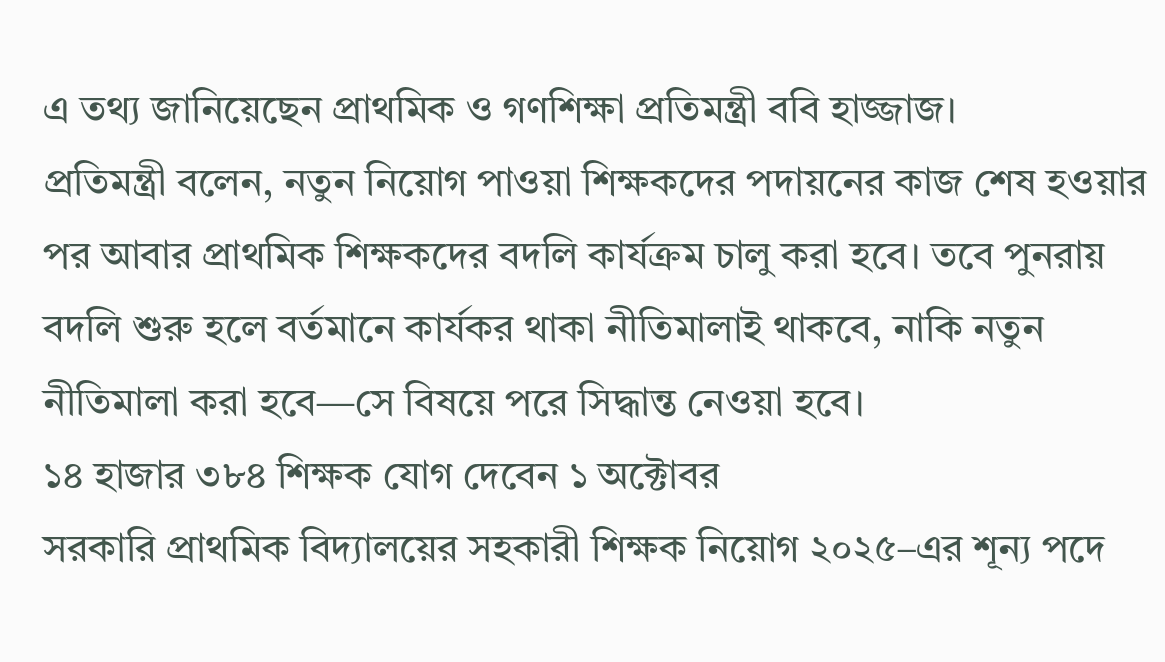এ তথ্য জানিয়েছেন প্রাথমিক ও গণশিক্ষা প্রতিমন্ত্রী ববি হাজ্জাজ।
প্রতিমন্ত্রী বলেন, নতুন নিয়োগ পাওয়া শিক্ষকদের পদায়নের কাজ শেষ হওয়ার পর আবার প্রাথমিক শিক্ষকদের বদলি কার্যক্রম চালু করা হবে। তবে পুনরায় বদলি শুরু হলে বর্তমানে কার্যকর থাকা নীতিমালাই থাকবে, নাকি নতুন নীতিমালা করা হবে—সে বিষয়ে পরে সিদ্ধান্ত নেওয়া হবে।
১৪ হাজার ৩৮৪ শিক্ষক যোগ দেবেন ১ অক্টোবর
সরকারি প্রাথমিক বিদ্যালয়ের সহকারী শিক্ষক নিয়োগ ২০২৫–এর শূন্য পদে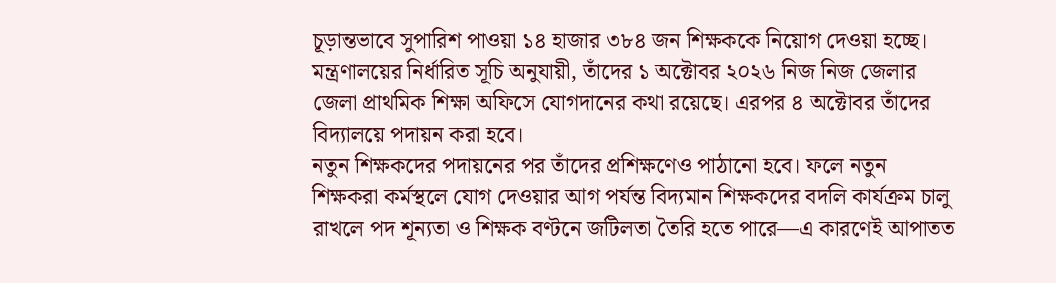চূড়ান্তভাবে সুপারিশ পাওয়া ১৪ হাজার ৩৮৪ জন শিক্ষককে নিয়োগ দেওয়া হচ্ছে। মন্ত্রণালয়ের নির্ধারিত সূচি অনুযায়ী, তাঁদের ১ অক্টোবর ২০২৬ নিজ নিজ জেলার জেলা প্রাথমিক শিক্ষা অফিসে যোগদানের কথা রয়েছে। এরপর ৪ অক্টোবর তাঁদের বিদ্যালয়ে পদায়ন করা হবে।
নতুন শিক্ষকদের পদায়নের পর তাঁদের প্রশিক্ষণেও পাঠানো হবে। ফলে নতুন শিক্ষকরা কর্মস্থলে যোগ দেওয়ার আগ পর্যন্ত বিদ্যমান শিক্ষকদের বদলি কার্যক্রম চালু রাখলে পদ শূন্যতা ও শিক্ষক বণ্টনে জটিলতা তৈরি হতে পারে—এ কারণেই আপাতত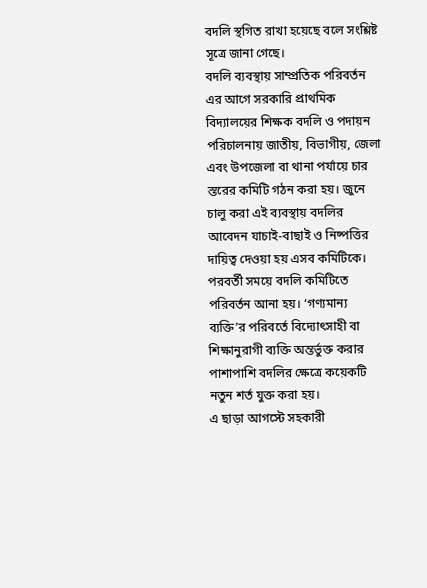বদলি স্থগিত রাখা হয়েছে বলে সংশ্লিষ্ট সূত্রে জানা গেছে।
বদলি ব্যবস্থায় সাম্প্রতিক পরিবর্তন
এর আগে সরকারি প্রাথমিক বিদ্যালয়ের শিক্ষক বদলি ও পদায়ন পরিচালনায় জাতীয়, বিভাগীয়, জেলা এবং উপজেলা বা থানা পর্যায়ে চার স্তরের কমিটি গঠন করা হয়। জুনে চালু করা এই ব্যবস্থায় বদলির আবেদন যাচাই-বাছাই ও নিষ্পত্তির দায়িত্ব দেওয়া হয় এসব কমিটিকে।
পরবর্তী সময়ে বদলি কমিটিতে পরিবর্তন আনা হয়। ‘গণ্যমান্য ব্যক্তি’র পরিবর্তে বিদ্যোৎসাহী বা শিক্ষানুরাগী ব্যক্তি অন্তর্ভুক্ত করার পাশাপাশি বদলির ক্ষেত্রে কয়েকটি নতুন শর্ত যুক্ত করা হয়।
এ ছাড়া আগস্টে সহকারী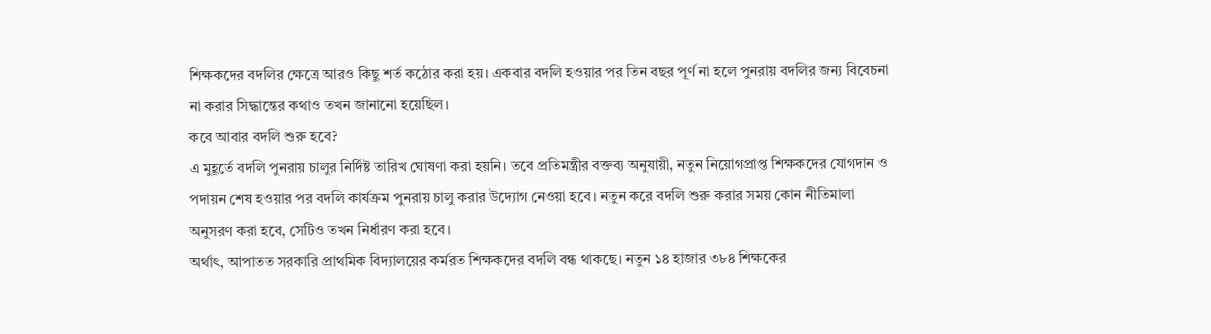শিক্ষকদের বদলির ক্ষেত্রে আরও কিছু শর্ত কঠোর করা হয়। একবার বদলি হওয়ার পর তিন বছর পূর্ণ না হলে পুনরায় বদলির জন্য বিবেচনা না করার সিদ্ধান্তের কথাও তখন জানানো হয়েছিল।
কবে আবার বদলি শুরু হবে?
এ মুহূর্তে বদলি পুনরায় চালুর নির্দিষ্ট তারিখ ঘোষণা করা হয়নি। তবে প্রতিমন্ত্রীর বক্তব্য অনুযায়ী, নতুন নিয়োগপ্রাপ্ত শিক্ষকদের যোগদান ও পদায়ন শেষ হওয়ার পর বদলি কার্যক্রম পুনরায় চালু করার উদ্যোগ নেওয়া হবে। নতুন করে বদলি শুরু করার সময় কোন নীতিমালা অনুসরণ করা হবে, সেটিও তখন নির্ধারণ করা হবে।
অর্থাৎ, আপাতত সরকারি প্রাথমিক বিদ্যালয়ের কর্মরত শিক্ষকদের বদলি বন্ধ থাকছে। নতুন ১৪ হাজার ৩৮৪ শিক্ষকের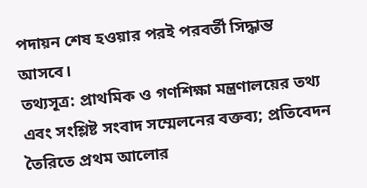পদায়ন শেষ হওয়ার পরই পরবর্তী সিদ্ধান্ত আসবে।
তথ্যসূত্র: প্রাথমিক ও গণশিক্ষা মন্ত্রণালয়ের তথ্য এবং সংশ্লিষ্ট সংবাদ সম্মেলনের বক্তব্য; প্রতিবেদন তৈরিতে প্রথম আলোর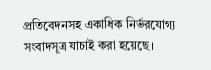প্রতিবেদনসহ একাধিক নির্ভরযোগ্য সংবাদসূত্র যাচাই করা হয়েছে।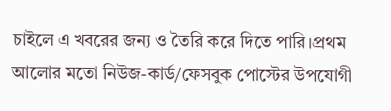চাইলে এ খবরের জন্য ও তৈরি করে দিতে পারি।প্রথম আলোর মতো নিউজ-কার্ড/ফেসবুক পোস্টের উপযোগী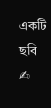একটি ছবি
✍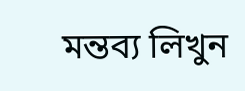মন্তব্য লিখুন